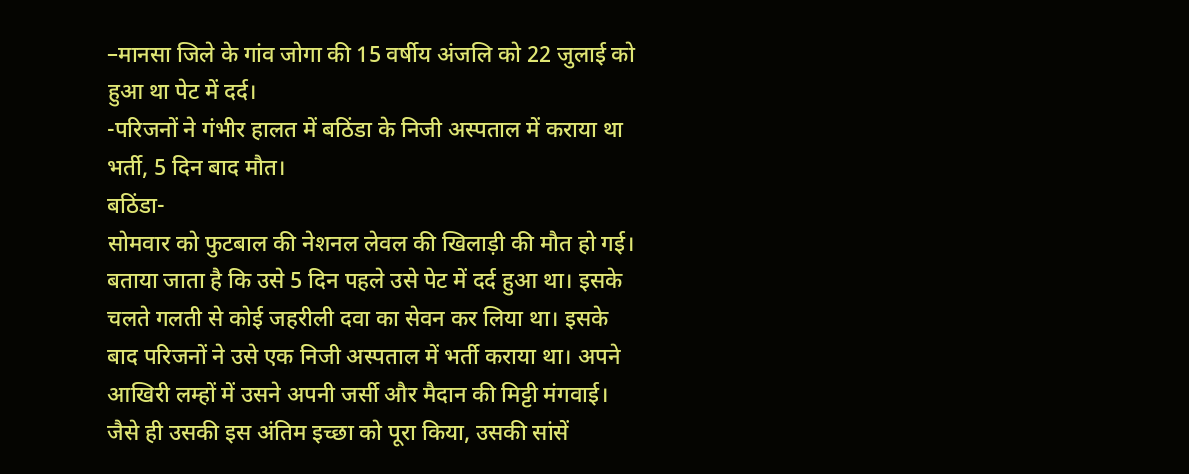–मानसा जिले के गांव जोगा की 15 वर्षीय अंजलि को 22 जुलाई को हुआ था पेट में दर्द।
-परिजनों ने गंभीर हालत में बठिंडा के निजी अस्पताल में कराया था भर्ती, 5 दिन बाद मौत।
बठिंडा-
सोमवार को फुटबाल की नेशनल लेवल की खिलाड़ी की मौत हो गई। बताया जाता है कि उसे 5 दिन पहले उसे पेट में दर्द हुआ था। इसके चलते गलती से कोई जहरीली दवा का सेवन कर लिया था। इसके बाद परिजनों ने उसे एक निजी अस्पताल में भर्ती कराया था। अपने आखिरी लम्हों में उसने अपनी जर्सी और मैदान की मिट्टी मंगवाई। जैसे ही उसकी इस अंतिम इच्छा को पूरा किया, उसकी सांसें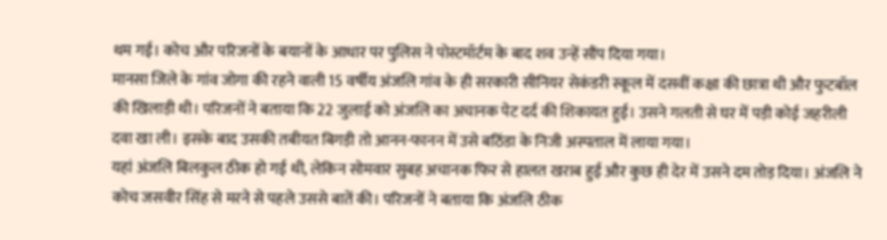थम गई। कोच और परिजनों के बयानों के आधार पर पुलिस ने पोस्टमॉर्टम के बाद शव उन्हें सौंप दिया गया।
मानसा जिले के गांव जोगा की रहने वाली 15 वर्षीय अंजलि गांव के ही सरकारी सीनियर सेकंडरी स्कूल में दसवीं कक्षा की छात्रा थी और फुटबॉल की खिलाड़ी थी। परिजनों ने बताया कि 22 जुलाई को अंजलि का अचानक पेट दर्द की शिकायत हुई। उसने गलती से घर में पड़ी कोई जहरीली दवा खा ली। इसके बाद उसकी तबीयत बिगड़ी तो आनन-फानन में उसे बठिंडा के निजी अस्पताल में लाया गया।
यहां अंजलि बिलकुल ठीक हो गई थी, लेकिन सोमवार सुबह अचानक फिर से हालत खराब हुई और कुछ ही देर में उसने दम तोड़ दिया। अंजलि ने कोच जसवीर सिंह से मरने से पहले उससे बातें की। परिजनों ने बताया कि अंजलि ठीक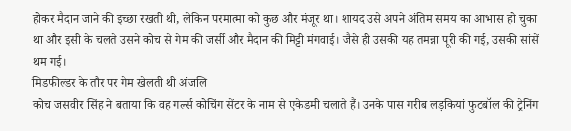होकर मैदान जाने की इच्छा रखती थी, लेकिन परमात्मा को कुछ और मंजूर था। शायद उसे अपने अंतिम समय का आभास हो चुका था और इसी के चलते उसने कोच से गेम की जर्सी और मैदान की मिट्टी मंगवाई। जैसे ही उसकी यह तमन्ना पूरी की गई, उसकी सांसें थम गई।
मिडफील्डर के तौर पर गेम खेलती थी अंजलि
कोच जसवीर सिंह ने बताया कि वह गर्ल्स कोचिंग सेंटर के नाम से एकेडमी चलाते हैं। उनके पास गरीब लड़कियां फुटबॉल की ट्रेनिंग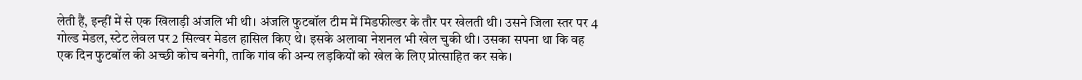लेती हैं, इन्हीं में से एक खिलाड़ी अंजलि भी थी। अंजलि फुटबॉल टीम में मिडफील्डर के तौर पर खेलती थी। उसने जिला स्तर पर 4 गोल्ड मेडल, स्टेट लेवल पर 2 सिल्वर मेडल हासिल किए थे। इसके अलावा नेशनल भी खेल चुकी थी। उसका सपना था कि वह एक दिन फुटबॉल की अच्छी कोच बनेगी, ताकि गांव की अन्य लड़कियों को खेल के लिए प्रोत्साहित कर सके।